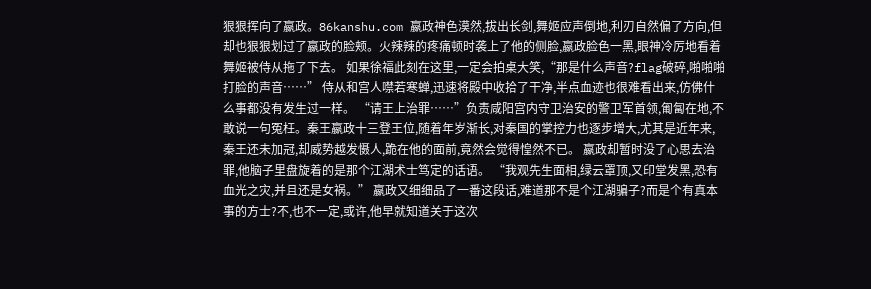狠狠挥向了嬴政。86kanshu.com 嬴政神色漠然,拔出长剑,舞姬应声倒地,利刃自然偏了方向,但却也狠狠划过了嬴政的脸颊。火辣辣的疼痛顿时袭上了他的侧脸,嬴政脸色一黑,眼神冷厉地看着舞姬被侍从拖了下去。 如果徐福此刻在这里,一定会拍桌大笑,“那是什么声音?flag破碎,啪啪啪打脸的声音……” 侍从和宫人噤若寒蝉,迅速将殿中收拾了干净,半点血迹也很难看出来,仿佛什么事都没有发生过一样。 “请王上治罪……”负责咸阳宫内守卫治安的警卫军首领,匍匐在地,不敢说一句冤枉。秦王嬴政十三登王位,随着年岁渐长,对秦国的掌控力也逐步增大,尤其是近年来,秦王还未加冠,却威势越发慑人,跪在他的面前,竟然会觉得惶然不已。 嬴政却暂时没了心思去治罪,他脑子里盘旋着的是那个江湖术士笃定的话语。 “我观先生面相,绿云罩顶,又印堂发黑,恐有血光之灾,并且还是女祸。” 嬴政又细细品了一番这段话,难道那不是个江湖骗子?而是个有真本事的方士?不,也不一定,或许,他早就知道关于这次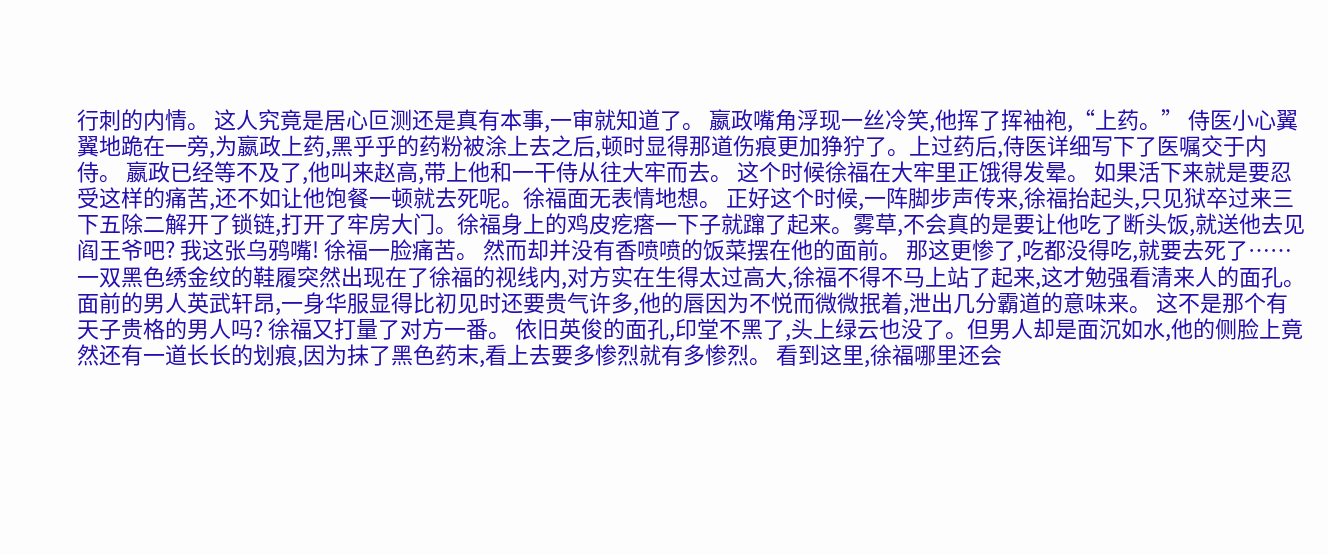行刺的内情。 这人究竟是居心叵测还是真有本事,一审就知道了。 嬴政嘴角浮现一丝冷笑,他挥了挥袖袍,“上药。” 侍医小心翼翼地跪在一旁,为嬴政上药,黑乎乎的药粉被涂上去之后,顿时显得那道伤痕更加狰狞了。上过药后,侍医详细写下了医嘱交于内侍。 嬴政已经等不及了,他叫来赵高,带上他和一干侍从往大牢而去。 这个时候徐福在大牢里正饿得发晕。 如果活下来就是要忍受这样的痛苦,还不如让他饱餐一顿就去死呢。徐福面无表情地想。 正好这个时候,一阵脚步声传来,徐福抬起头,只见狱卒过来三下五除二解开了锁链,打开了牢房大门。徐福身上的鸡皮疙瘩一下子就蹿了起来。雾草,不会真的是要让他吃了断头饭,就送他去见阎王爷吧? 我这张乌鸦嘴! 徐福一脸痛苦。 然而却并没有香喷喷的饭菜摆在他的面前。 那这更惨了,吃都没得吃,就要去死了…… 一双黑色绣金纹的鞋履突然出现在了徐福的视线内,对方实在生得太过高大,徐福不得不马上站了起来,这才勉强看清来人的面孔。 面前的男人英武轩昂,一身华服显得比初见时还要贵气许多,他的唇因为不悦而微微抿着,泄出几分霸道的意味来。 这不是那个有天子贵格的男人吗? 徐福又打量了对方一番。 依旧英俊的面孔,印堂不黑了,头上绿云也没了。但男人却是面沉如水,他的侧脸上竟然还有一道长长的划痕,因为抹了黑色药末,看上去要多惨烈就有多惨烈。 看到这里,徐福哪里还会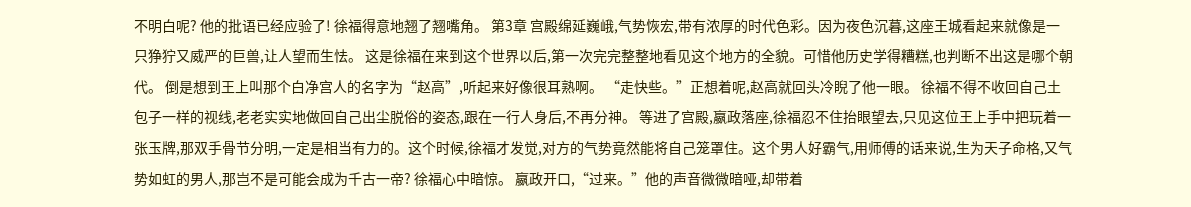不明白呢? 他的批语已经应验了! 徐福得意地翘了翘嘴角。 第3章 宫殿绵延巍峨,气势恢宏,带有浓厚的时代色彩。因为夜色沉暮,这座王城看起来就像是一只狰狞又威严的巨兽,让人望而生怯。 这是徐福在来到这个世界以后,第一次完完整整地看见这个地方的全貌。可惜他历史学得糟糕,也判断不出这是哪个朝代。 倒是想到王上叫那个白净宫人的名字为“赵高”,听起来好像很耳熟啊。 “走快些。”正想着呢,赵高就回头冷睨了他一眼。 徐福不得不收回自己土包子一样的视线,老老实实地做回自己出尘脱俗的姿态,跟在一行人身后,不再分神。 等进了宫殿,嬴政落座,徐福忍不住抬眼望去,只见这位王上手中把玩着一张玉牌,那双手骨节分明,一定是相当有力的。这个时候,徐福才发觉,对方的气势竟然能将自己笼罩住。这个男人好霸气,用师傅的话来说,生为天子命格,又气势如虹的男人,那岂不是可能会成为千古一帝? 徐福心中暗惊。 嬴政开口,“过来。”他的声音微微暗哑,却带着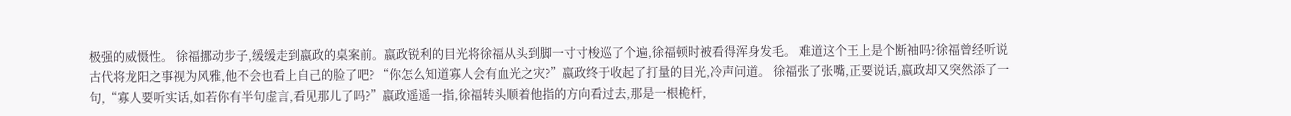极强的威慑性。 徐福挪动步子,缓缓走到嬴政的桌案前。嬴政锐利的目光将徐福从头到脚一寸寸梭巡了个遍,徐福顿时被看得浑身发毛。 难道这个王上是个断袖吗?徐福曾经听说古代将龙阳之事视为风雅,他不会也看上自己的脸了吧? “你怎么知道寡人会有血光之灾?”嬴政终于收起了打量的目光,冷声问道。 徐福张了张嘴,正要说话,嬴政却又突然添了一句,“寡人要听实话,如若你有半句虚言,看见那儿了吗?”嬴政遥遥一指,徐福转头顺着他指的方向看过去,那是一根桅杆,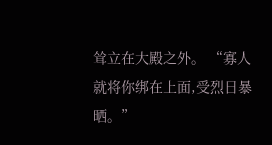耸立在大殿之外。 “寡人就将你绑在上面,受烈日暴晒。”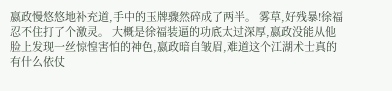嬴政慢悠悠地补充道,手中的玉牌骤然碎成了两半。 雾草,好残暴!徐福忍不住打了个激灵。 大概是徐福装逼的功底太过深厚,嬴政没能从他脸上发现一丝惊惶害怕的神色,嬴政暗自皱眉,难道这个江湖术士真的有什么依仗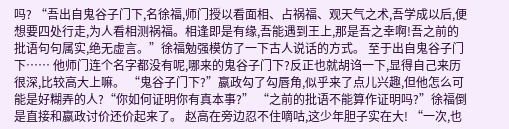吗? “吾出自鬼谷子门下,名徐福,师门授以看面相、占祸福、观天气之术,吾学成以后,便想要四处行走,为人看相测祸福。相逢即是有缘,吾能遇到王上,那是吾之幸啊!吾之前的批语句句属实,绝无虚言。”徐福勉强模仿了一下古人说话的方式。 至于出自鬼谷子门下…… 他师门连个名字都没有呢,哪来的鬼谷子门下?反正也就胡诌一下,显得自己来历很深,比较高大上嘛。 “鬼谷子门下?”嬴政勾了勾唇角,似乎来了点儿兴趣,但他怎么可能是好糊弄的人?“你如何证明你有真本事?” “之前的批语不能算作证明吗?”徐福倒是直接和嬴政讨价还价起来了。 赵高在旁边忍不住嘀咕,这少年胆子实在大! “一次,也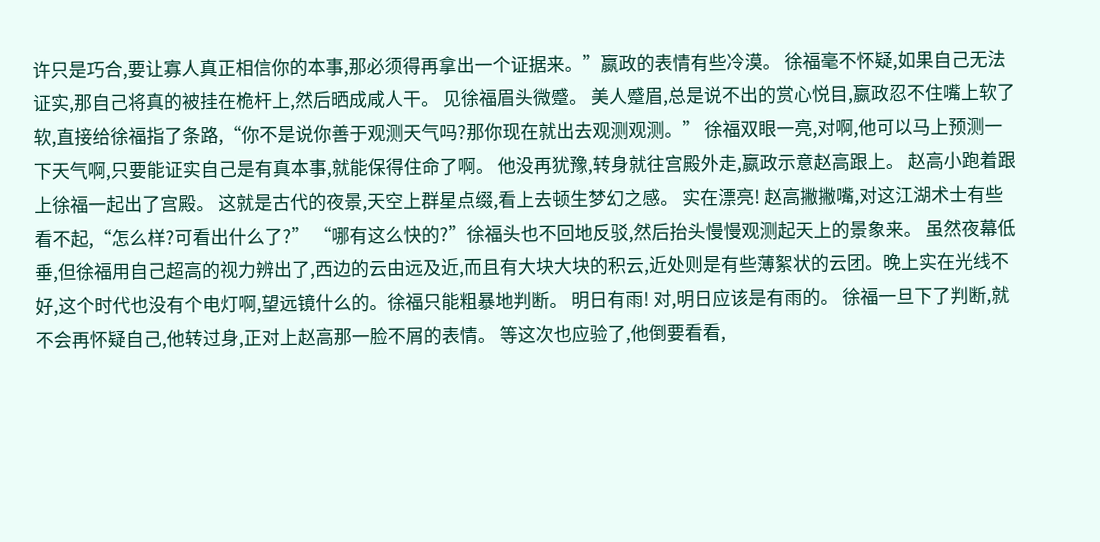许只是巧合,要让寡人真正相信你的本事,那必须得再拿出一个证据来。”嬴政的表情有些冷漠。 徐福毫不怀疑,如果自己无法证实,那自己将真的被挂在桅杆上,然后晒成咸人干。 见徐福眉头微蹙。 美人蹙眉,总是说不出的赏心悦目,嬴政忍不住嘴上软了软,直接给徐福指了条路,“你不是说你善于观测天气吗?那你现在就出去观测观测。” 徐福双眼一亮,对啊,他可以马上预测一下天气啊,只要能证实自己是有真本事,就能保得住命了啊。 他没再犹豫,转身就往宫殿外走,嬴政示意赵高跟上。 赵高小跑着跟上徐福一起出了宫殿。 这就是古代的夜景,天空上群星点缀,看上去顿生梦幻之感。 实在漂亮! 赵高撇撇嘴,对这江湖术士有些看不起,“怎么样?可看出什么了?” “哪有这么快的?”徐福头也不回地反驳,然后抬头慢慢观测起天上的景象来。 虽然夜幕低垂,但徐福用自己超高的视力辨出了,西边的云由远及近,而且有大块大块的积云,近处则是有些薄絮状的云团。晚上实在光线不好,这个时代也没有个电灯啊,望远镜什么的。徐福只能粗暴地判断。 明日有雨! 对,明日应该是有雨的。 徐福一旦下了判断,就不会再怀疑自己,他转过身,正对上赵高那一脸不屑的表情。 等这次也应验了,他倒要看看,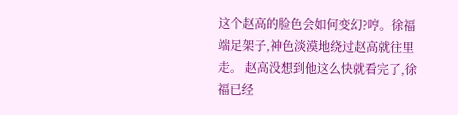这个赵高的脸色会如何变幻?哼。徐福端足架子,神色淡漠地绕过赵高就往里走。 赵高没想到他这么快就看完了,徐福已经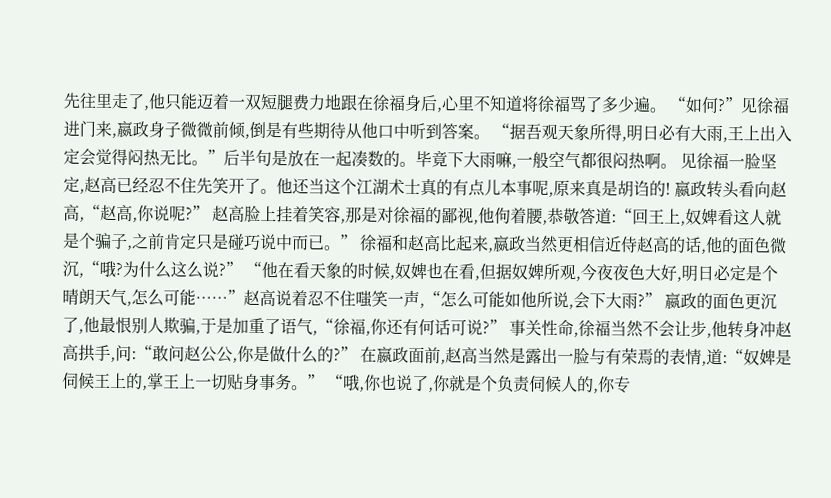先往里走了,他只能迈着一双短腿费力地跟在徐福身后,心里不知道将徐福骂了多少遍。 “如何?”见徐福进门来,嬴政身子微微前倾,倒是有些期待从他口中听到答案。 “据吾观天象所得,明日必有大雨,王上出入定会觉得闷热无比。”后半句是放在一起凑数的。毕竟下大雨嘛,一般空气都很闷热啊。 见徐福一脸坚定,赵高已经忍不住先笑开了。他还当这个江湖术士真的有点儿本事呢,原来真是胡诌的! 嬴政转头看向赵高,“赵高,你说呢?” 赵高脸上挂着笑容,那是对徐福的鄙视,他佝着腰,恭敬答道:“回王上,奴婢看这人就是个骗子,之前肯定只是碰巧说中而已。” 徐福和赵高比起来,嬴政当然更相信近侍赵高的话,他的面色微沉,“哦?为什么这么说?” “他在看天象的时候,奴婢也在看,但据奴婢所观,今夜夜色大好,明日必定是个晴朗天气,怎么可能……”赵高说着忍不住嗤笑一声,“怎么可能如他所说,会下大雨?” 嬴政的面色更沉了,他最恨别人欺骗,于是加重了语气,“徐福,你还有何话可说?” 事关性命,徐福当然不会让步,他转身冲赵高拱手,问:“敢问赵公公,你是做什么的?” 在嬴政面前,赵高当然是露出一脸与有荣焉的表情,道:“奴婢是伺候王上的,掌王上一切贴身事务。” “哦,你也说了,你就是个负责伺候人的,你专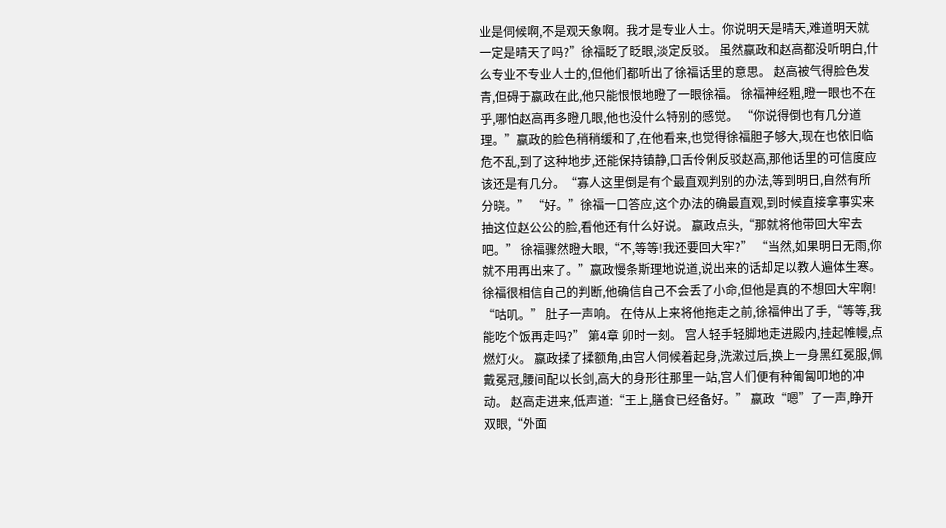业是伺候啊,不是观天象啊。我才是专业人士。你说明天是晴天,难道明天就一定是晴天了吗?”徐福眨了眨眼,淡定反驳。 虽然嬴政和赵高都没听明白,什么专业不专业人士的,但他们都听出了徐福话里的意思。 赵高被气得脸色发青,但碍于嬴政在此,他只能恨恨地瞪了一眼徐福。 徐福神经粗,瞪一眼也不在乎,哪怕赵高再多瞪几眼,他也没什么特别的感觉。 “你说得倒也有几分道理。”嬴政的脸色稍稍缓和了,在他看来,也觉得徐福胆子够大,现在也依旧临危不乱,到了这种地步,还能保持镇静,口舌伶俐反驳赵高,那他话里的可信度应该还是有几分。“寡人这里倒是有个最直观判别的办法,等到明日,自然有所分晓。” “好。”徐福一口答应,这个办法的确最直观,到时候直接拿事实来抽这位赵公公的脸,看他还有什么好说。 嬴政点头,“那就将他带回大牢去吧。” 徐福骤然瞪大眼,“不,等等!我还要回大牢?” “当然,如果明日无雨,你就不用再出来了。”嬴政慢条斯理地说道,说出来的话却足以教人遍体生寒。 徐福很相信自己的判断,他确信自己不会丢了小命,但他是真的不想回大牢啊! “咕叽。” 肚子一声响。 在侍从上来将他拖走之前,徐福伸出了手,“等等,我能吃个饭再走吗?” 第4章 卯时一刻。 宫人轻手轻脚地走进殿内,挂起帷幔,点燃灯火。 嬴政揉了揉额角,由宫人伺候着起身,洗漱过后,换上一身黑红冕服,佩戴冕冠,腰间配以长剑,高大的身形往那里一站,宫人们便有种匍匐叩地的冲动。 赵高走进来,低声道:“王上,膳食已经备好。” 嬴政“嗯”了一声,睁开双眼,“外面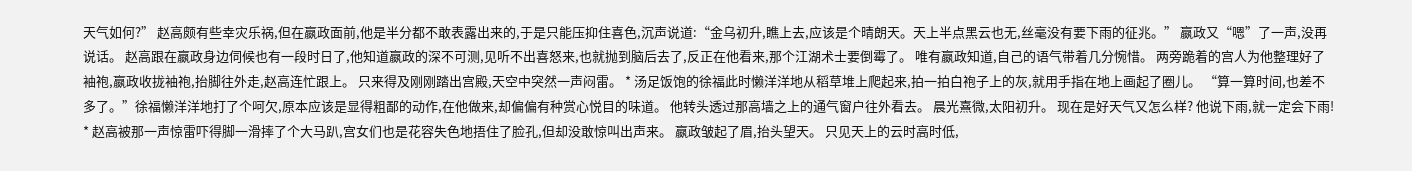天气如何?” 赵高颇有些幸灾乐祸,但在嬴政面前,他是半分都不敢表露出来的,于是只能压抑住喜色,沉声说道:“金乌初升,瞧上去,应该是个晴朗天。天上半点黑云也无,丝毫没有要下雨的征兆。” 嬴政又“嗯”了一声,没再说话。 赵高跟在嬴政身边伺候也有一段时日了,他知道嬴政的深不可测,见听不出喜怒来,也就抛到脑后去了,反正在他看来,那个江湖术士要倒霉了。 唯有嬴政知道,自己的语气带着几分惋惜。 两旁跪着的宫人为他整理好了袖袍,嬴政收拢袖袍,抬脚往外走,赵高连忙跟上。 只来得及刚刚踏出宫殿,天空中突然一声闷雷。 * 汤足饭饱的徐福此时懒洋洋地从稻草堆上爬起来,拍一拍白袍子上的灰,就用手指在地上画起了圈儿。 “算一算时间,也差不多了。”徐福懒洋洋地打了个呵欠,原本应该是显得粗鄙的动作,在他做来,却偏偏有种赏心悦目的味道。 他转头透过那高墙之上的通气窗户往外看去。 晨光熹微,太阳初升。 现在是好天气又怎么样? 他说下雨,就一定会下雨! * 赵高被那一声惊雷吓得脚一滑摔了个大马趴,宫女们也是花容失色地捂住了脸孔,但却没敢惊叫出声来。 嬴政皱起了眉,抬头望天。 只见天上的云时高时低,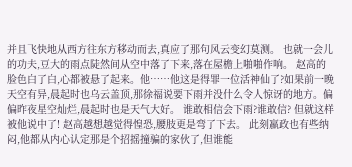并且飞快地从西方往东方移动而去,真应了那句风云变幻莫测。 也就一会儿的功夫,豆大的雨点陡然间从空中落了下来,落在屋檐上啪啪作响。 赵高的脸色白了白,心都被悬了起来。他……他这是得罪一位活神仙了?如果前一晚天空有异,晨起时也乌云盖顶,那徐福说要下雨并没什么令人惊讶的地方。偏偏昨夜星空灿烂,晨起时也是天气大好。 谁敢相信会下雨?谁敢信? 但就这样被他说中了! 赵高越想越觉得惶恐,腰肢更是弯了下去。 此刻嬴政也有些纳闷,他都从内心认定那是个招摇撞骗的家伙了,但谁能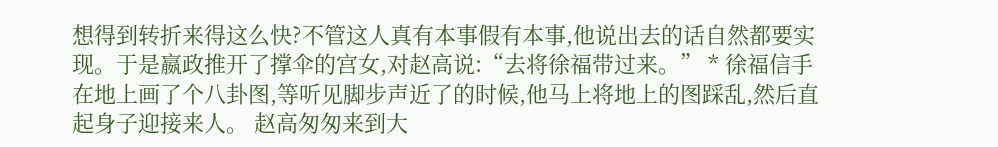想得到转折来得这么快?不管这人真有本事假有本事,他说出去的话自然都要实现。于是嬴政推开了撑伞的宫女,对赵高说:“去将徐福带过来。” * 徐福信手在地上画了个八卦图,等听见脚步声近了的时候,他马上将地上的图踩乱,然后直起身子迎接来人。 赵高匆匆来到大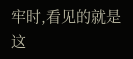牢时,看见的就是这